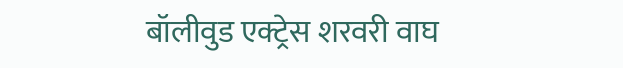बॉलीवुड एक्ट्रेस शरवरी वाघ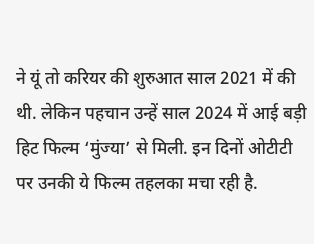ने यूं तो करियर की शुरुआत साल 2021 में की थी. लेकिन पहचान उन्हें साल 2024 में आई बड़ी हिट फिल्म ‘मुंज्या’ से मिली. इन दिनों ओटीटी पर उनकी ये फिल्म तहलका मचा रही है.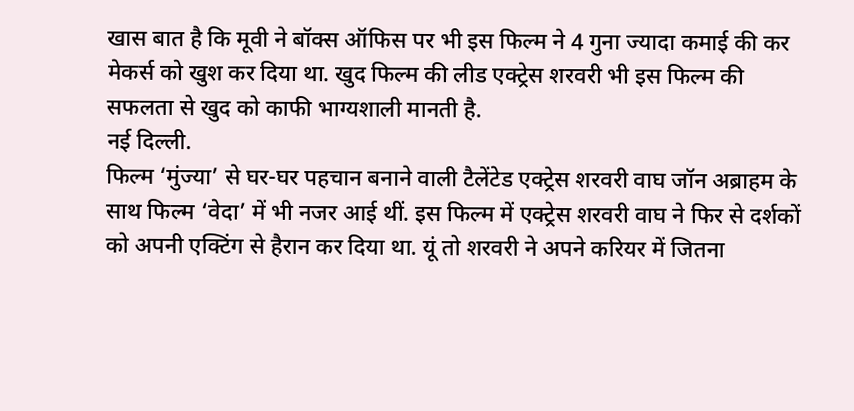खास बात है कि मूवी ने बॉक्स ऑफिस पर भी इस फिल्म ने 4 गुना ज्यादा कमाई की कर मेकर्स को खुश कर दिया था. खुद फिल्म की लीड एक्ट्रेस शरवरी भी इस फिल्म की सफलता से खुद को काफी भाग्यशाली मानती है.
नई दिल्ली.
फिल्म ‘मुंज्या’ से घर-घर पहचान बनाने वाली टैलेंटेड एक्ट्रेस शरवरी वाघ जॉन अब्राहम के साथ फिल्म ‘वेदा’ में भी नजर आई थीं. इस फिल्म में एक्ट्रेस शरवरी वाघ ने फिर से दर्शकों को अपनी एक्टिंग से हैरान कर दिया था. यूं तो शरवरी ने अपने करियर में जितना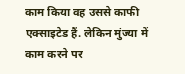काम किया वह उससे काफी एक्साइटेड हैं. लेकिन मुंज्या में काम करने पर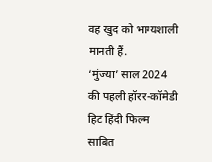वह खुद को भाग्यशाली मानती हैं.
‘मुंज्या’ साल 2024 की पहली हॉरर-कॉमेडी हिट हिंदी फिल्म साबित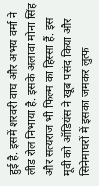हुई है. इसमें शरवरी वाघ और अभय वर्मा ने लीड रोल निभाया है. इसके अलावा मोना सिंह और सत्यराज भी फिल्म का हिस्सा हैं. इस मूवी को ऑडियंस ने खूब पसंद किया और सिनेमाघरों में इसका जमकर लुत्फ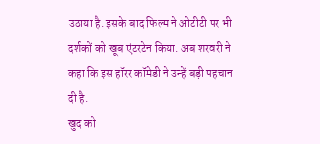उठाया है. इसके बाद फिल्म ने ओटीटी पर भी दर्शकों को खूब एंटरटेन किया. अब शरवरी ने कहा कि इस हॉरर कॉमेडी ने उन्हें बड़ी पहचान दी है.
खुद को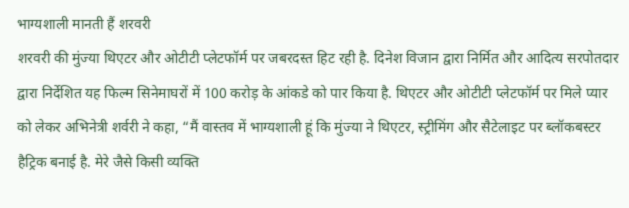भाग्यशाली मानती हैं शरवरी
शरवरी की मुंज्या थिएटर और ओटीटी प्लेटफॉर्म पर जबरदस्त हिट रही है. दिनेश विजान द्वारा निर्मित और आदित्य सरपोतदार द्वारा निर्देशित यह फिल्म सिनेमाघरों में 100 करोड़ के आंकडे को पार किया है. थिएटर और ओटीटी प्लेटफॉर्म पर मिले प्यार को लेकर अभिनेत्री शर्वरी ने कहा, “मैं वास्तव में भाग्यशाली हूं कि मुंज्या ने थिएटर, स्ट्रीमिंग और सैटेलाइट पर ब्लॉकबस्टर हैट्रिक बनाई है. मेरे जैसे किसी व्यक्ति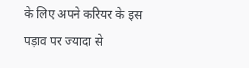के लिए अपने करियर के इस पड़ाव पर ज्यादा से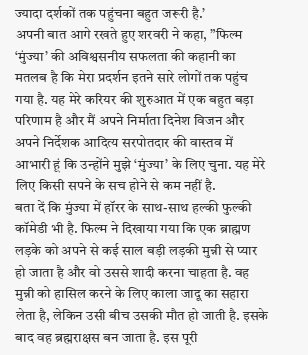ज्यादा दर्शकों तक पहुंचना बहुत जरूरी है.’
अपनी बात आगे रखते हुए शरवरी ने कहा, ”फिल्म ‘मुंज्या’ की अविश्वसनीय सफलता की कहानी का मतलब है कि मेरा प्रदर्शन इतने सारे लोगों तक पहुंच गया है. यह मेरे करियर की शुरुआत में एक बहुत बड़ा परिणाम है और मैं अपने निर्माता दिनेश विजन और अपने निर्देशक आदित्य सरपोतदार की वास्तव में आभारी हूं कि उन्होंने मुझे ‘मुंज्या’ के लिए चुना. यह मेरे लिए किसी सपने के सच होने से कम नहीं है.
बता दें कि मुंज्या में हॉरर के साथ-साथ हल्की फुल्की कॉमेडी भी है. फिल्म ने दिखाया गया कि एक ब्राह्मण लड़के को अपने से कई साल बड़ी लड़की मुन्नी से प्यार हो जाता है और वो उससे शादी करना चाहता है. वह मुन्नी को हासिल करने के लिए काला जादू का सहारा लेता है, लेकिन उसी बीच उसकी मौत हो जाती है. इसके बाद वह ब्रह्मराक्षस बन जाता है. इस पूरी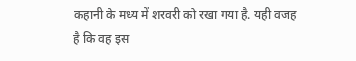कहानी के मध्य में शरवरी को रखा गया है. यही वजह है कि वह इस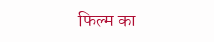फिल्म का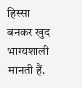हिस्सा बनकर खुद भाग्यशाली मानती हैं.